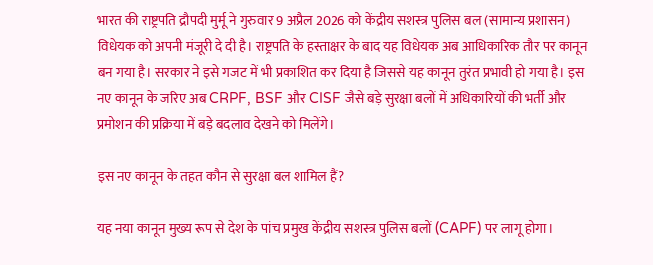भारत की राष्ट्रपति द्रौपदी मुर्मू ने गुरुवार 9 अप्रैल 2026 को केंद्रीय सशस्त्र पुलिस बल (सामान्य प्रशासन) विधेयक को अपनी मंजूरी दे दी है। राष्ट्रपति के हस्ताक्षर के बाद यह विधेयक अब आधिकारिक तौर पर कानून बन गया है। सरकार ने इसे गजट में भी प्रकाशित कर दिया है जिससे यह कानून तुरंत प्रभावी हो गया है। इस नए कानून के जरिए अब CRPF, BSF और CISF जैसे बड़े सुरक्षा बलों में अधिकारियों की भर्ती और प्रमोशन की प्रक्रिया में बड़े बदलाव देखने को मिलेंगे।

इस नए कानून के तहत कौन से सुरक्षा बल शामिल हैं?

यह नया कानून मुख्य रूप से देश के पांच प्रमुख केंद्रीय सशस्त्र पुलिस बलों (CAPF) पर लागू होगा।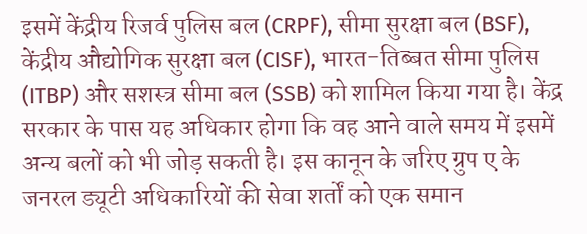इसमें केंद्रीय रिजर्व पुलिस बल (CRPF), सीमा सुरक्षा बल (BSF), केंद्रीय औद्योगिक सुरक्षा बल (CISF), भारत-तिब्बत सीमा पुलिस (ITBP) और सशस्त्र सीमा बल (SSB) को शामिल किया गया है। केंद्र सरकार के पास यह अधिकार होगा कि वह आने वाले समय में इसमें अन्य बलों को भी जोड़ सकती है। इस कानून के जरिए ग्रुप ए के जनरल ड्यूटी अधिकारियों की सेवा शर्तों को एक समान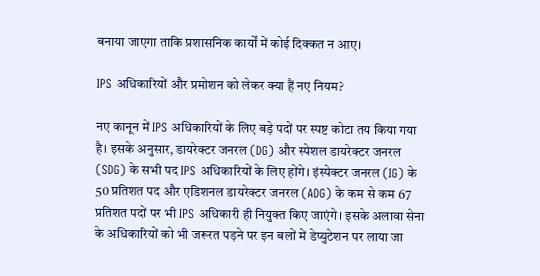बनाया जाएगा ताकि प्रशासनिक कार्यों में कोई दिक्कत न आए।

IPS अधिकारियों और प्रमोशन को लेकर क्या हैं नए नियम?

नए कानून में IPS अधिकारियों के लिए बड़े पदों पर स्पष्ट कोटा तय किया गया है। इसके अनुसार, डायरेक्टर जनरल (DG) और स्पेशल डायरेक्टर जनरल (SDG) के सभी पद IPS अधिकारियों के लिए होंगे। इंस्पेक्टर जनरल (IG) के 50 प्रतिशत पद और एडिशनल डायरेक्टर जनरल (ADG) के कम से कम 67 प्रतिशत पदों पर भी IPS अधिकारी ही नियुक्त किए जाएंगे। इसके अलावा सेना के अधिकारियों को भी जरूरत पड़ने पर इन बलों में डेप्युटेशन पर लाया जा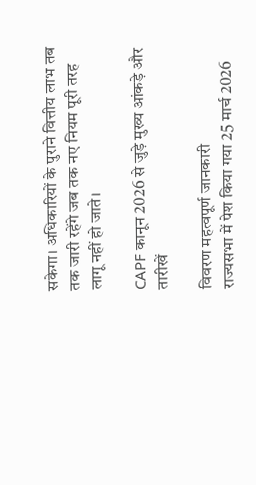सकेगा। अधिकारियों के पुराने वित्तीय लाभ तब तक जारी रहेंगे जब तक नए नियम पूरी तरह लागू नहीं हो जाते।

CAPF कानून 2026 से जुड़े मुख्य आंकड़े और तारीखें

विवरण महत्वपूर्ण जानकारी
राज्यसभा में पेश किया गया 25 मार्च 2026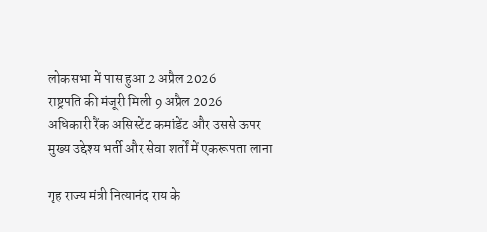लोकसभा में पास हुआ 2 अप्रैल 2026
राष्ट्रपति की मंजूरी मिली 9 अप्रैल 2026
अधिकारी रैंक असिस्टेंट कमांडेंट और उससे ऊपर
मुख्य उद्देश्य भर्ती और सेवा शर्तों में एकरूपता लाना

गृह राज्य मंत्री नित्यानंद राय के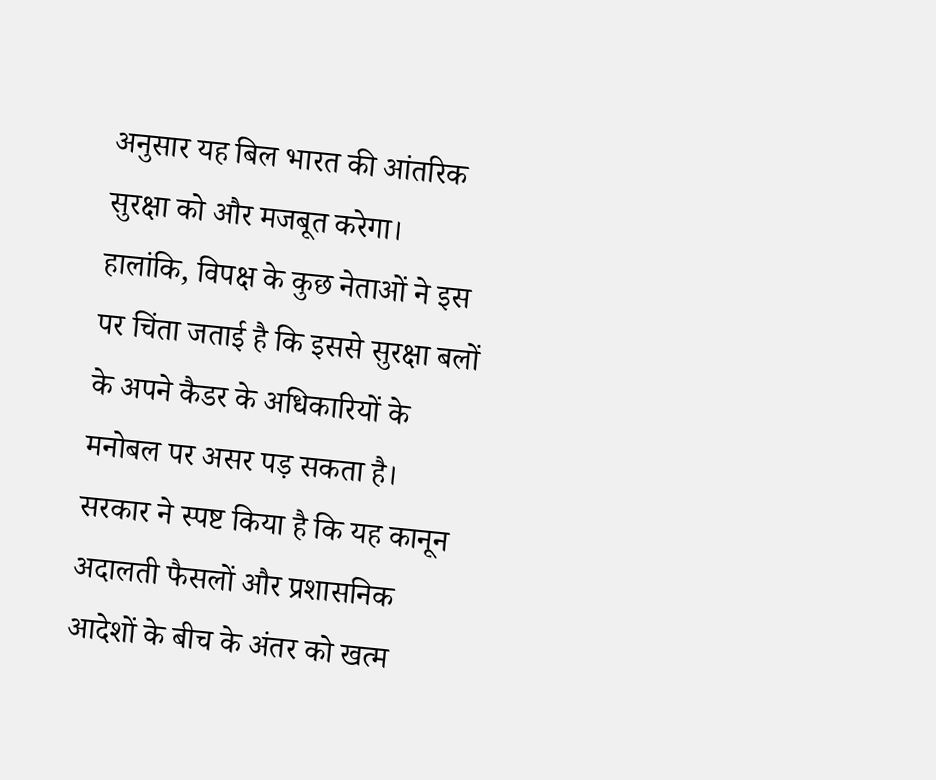अनुसार यह बिल भारत की आंतरिक सुरक्षा को और मजबूत करेगा। हालांकि, विपक्ष के कुछ नेताओं ने इस पर चिंता जताई है कि इससे सुरक्षा बलों के अपने कैडर के अधिकारियों के मनोबल पर असर पड़ सकता है। सरकार ने स्पष्ट किया है कि यह कानून अदालती फैसलों और प्रशासनिक आदेशों के बीच के अंतर को खत्म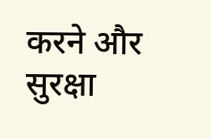करने और सुरक्षा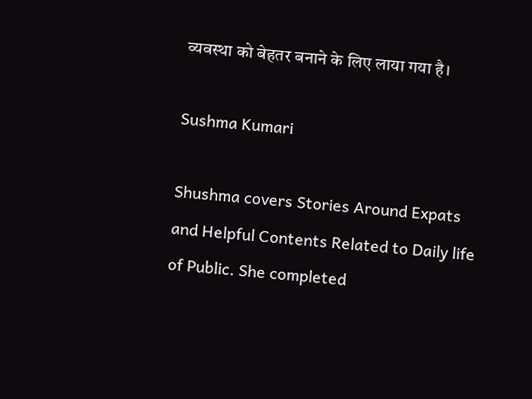व्यवस्था को बेहतर बनाने के लिए लाया गया है।

Sushma Kumari

Shushma covers Stories Around Expats and Helpful Contents Related to Daily life of Public. She completed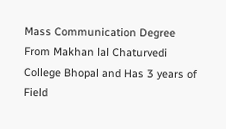Mass Communication Degree From Makhan lal Chaturvedi College Bhopal and Has 3 years of Field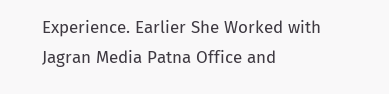Experience. Earlier She Worked with Jagran Media Patna Office and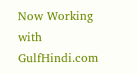Now Working with GulfHindi.com